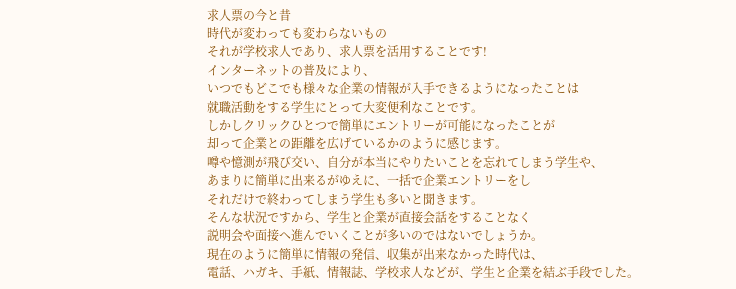求人票の今と昔
時代が変わっても変わらないもの
それが学校求人であり、求人票を活用することです!
インターネットの普及により、
いつでもどこでも様々な企業の情報が入手できるようになったことは
就職活動をする学生にとって大変便利なことです。
しかしクリックひとつで簡単にエントリーが可能になったことが
却って企業との距離を広げているかのように感じます。
噂や憶測が飛び交い、自分が本当にやりたいことを忘れてしまう学生や、
あまりに簡単に出来るがゆえに、一括で企業エントリーをし
それだけで終わってしまう学生も多いと聞きます。
そんな状況ですから、学生と企業が直接会話をすることなく
説明会や面接へ進んでいくことが多いのではないでしょうか。
現在のように簡単に情報の発信、収集が出来なかった時代は、
電話、ハガキ、手紙、情報誌、学校求人などが、学生と企業を結ぶ手段でした。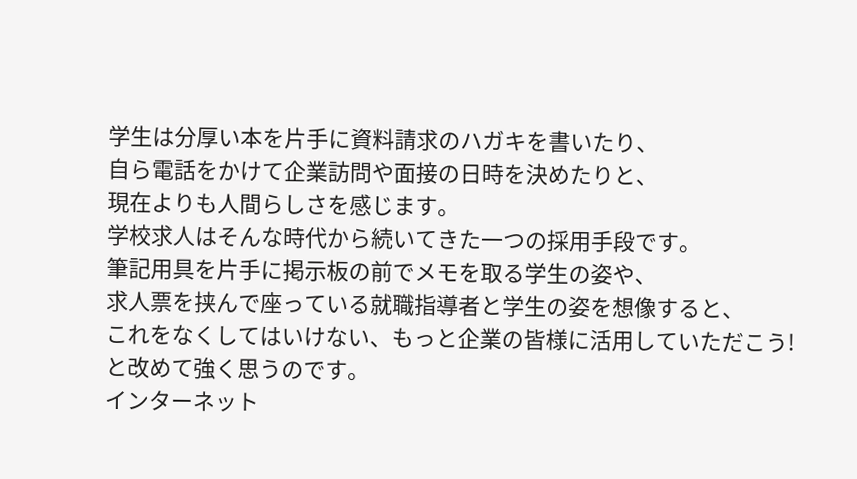学生は分厚い本を片手に資料請求のハガキを書いたり、
自ら電話をかけて企業訪問や面接の日時を決めたりと、
現在よりも人間らしさを感じます。
学校求人はそんな時代から続いてきた一つの採用手段です。
筆記用具を片手に掲示板の前でメモを取る学生の姿や、
求人票を挟んで座っている就職指導者と学生の姿を想像すると、
これをなくしてはいけない、もっと企業の皆様に活用していただこう!
と改めて強く思うのです。
インターネット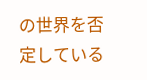の世界を否定している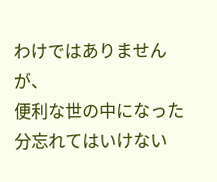わけではありませんが、
便利な世の中になった分忘れてはいけない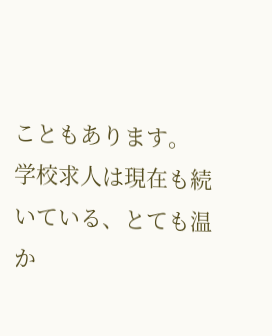こともあります。
学校求人は現在も続いている、とても温か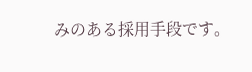みのある採用手段です。